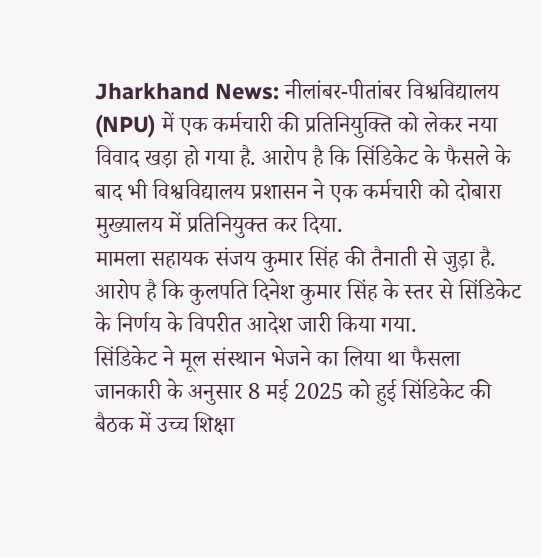Jharkhand News: नीलांबर-पीतांबर विश्वविद्यालय (NPU) में एक कर्मचारी की प्रतिनियुक्ति को लेकर नया विवाद खड़ा हो गया है. आरोप है कि सिंडिकेट के फैसले के बाद भी विश्वविद्यालय प्रशासन ने एक कर्मचारी को दोबारा मुख्यालय में प्रतिनियुक्त कर दिया.
मामला सहायक संजय कुमार सिंह की तैनाती से जुड़ा है. आरोप है कि कुलपति दिनेश कुमार सिंह के स्तर से सिंडिकेट के निर्णय के विपरीत आदेश जारी किया गया.
सिंडिकेट ने मूल संस्थान भेजने का लिया था फैसला
जानकारी के अनुसार 8 मई 2025 को हुई सिंडिकेट की बैठक में उच्च शिक्षा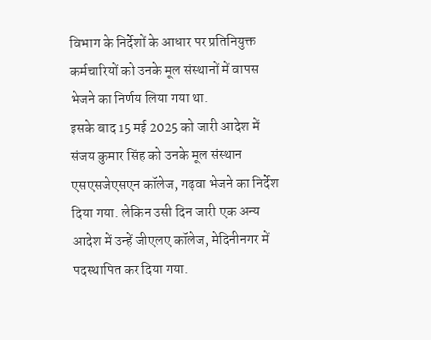विभाग के निर्देशों के आधार पर प्रतिनियुक्त कर्मचारियों को उनके मूल संस्थानों में वापस भेजने का निर्णय लिया गया था.
इसके बाद 15 मई 2025 को जारी आदेश में संजय कुमार सिंह को उनके मूल संस्थान एसएसजेएसएन कॉलेज, गढ़वा भेजने का निर्देश दिया गया. लेकिन उसी दिन जारी एक अन्य आदेश में उन्हें जीएलए कॉलेज, मेदिनीनगर में पदस्थापित कर दिया गया.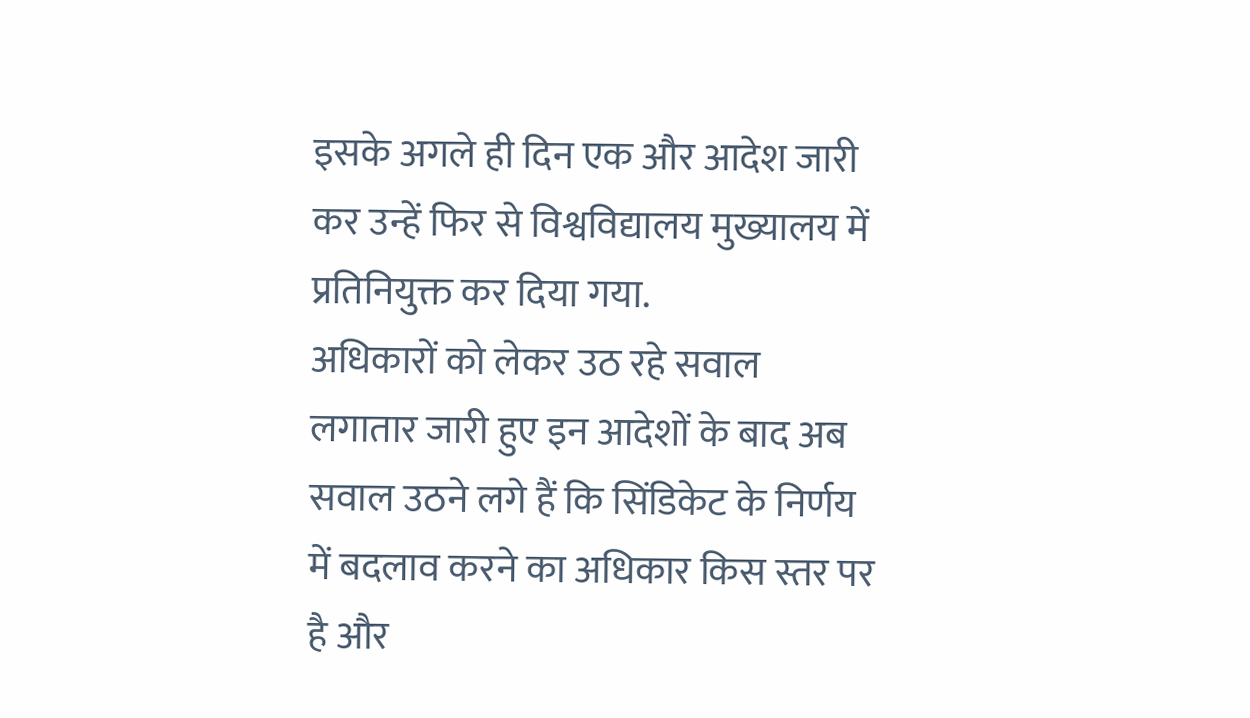इसके अगले ही दिन एक और आदेश जारी कर उन्हें फिर से विश्वविद्यालय मुख्यालय में प्रतिनियुक्त कर दिया गया.
अधिकारों को लेकर उठ रहे सवाल
लगातार जारी हुए इन आदेशों के बाद अब सवाल उठने लगे हैं कि सिंडिकेट के निर्णय में बदलाव करने का अधिकार किस स्तर पर है और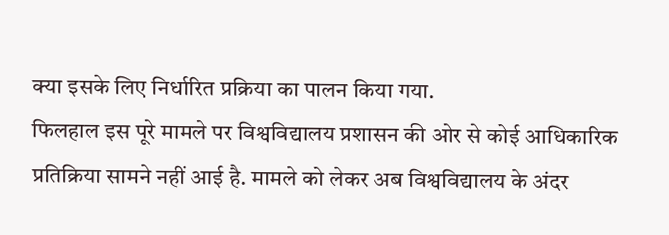क्या इसके लिए निर्धारित प्रक्रिया का पालन किया गया.
फिलहाल इस पूरे मामले पर विश्वविद्यालय प्रशासन की ओर से कोई आधिकारिक प्रतिक्रिया सामने नहीं आई है. मामले को लेकर अब विश्वविद्यालय के अंदर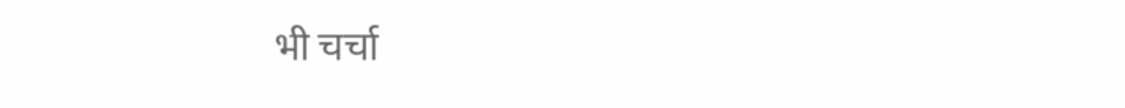भी चर्चा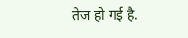तेज हो गई है.